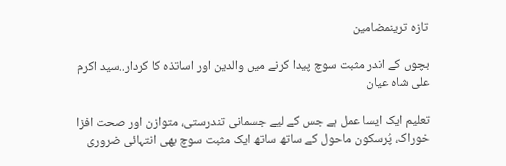تازہ ترینمضامین

بچوں کے اندر مثبت سوچ پیدا کرنے میں والدین اور اساتذہ کا کردار..سید اکرم علی شاہ عیان

تعلیم ایک ایسا عمل ہے جس کے لیے جسمانی تندرستی، متوازن اور صحت افزا خوراک، پُرسکون ماحول کے ساتھ ساتھ ایک مثبت سوچ بھی انتہائی ضروری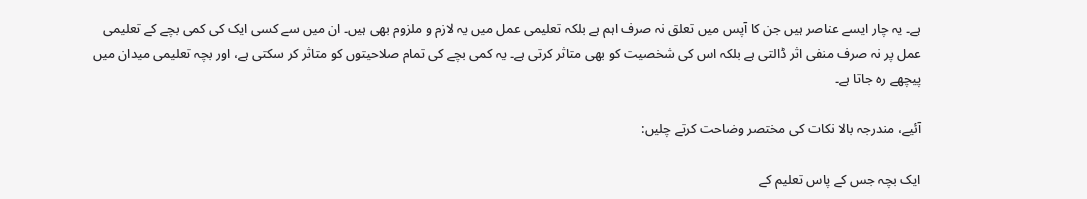ہے۔ یہ چار ایسے عناصر ہیں جن کا آپس میں تعلق نہ صرف اہم ہے بلکہ تعلیمی عمل میں یہ لازم و ملزوم بھی ہیں۔ ان میں سے کسی ایک کی کمی بچے کے تعلیمی عمل پر نہ صرف منفی اثر ڈالتی ہے بلکہ اس کی شخصیت کو بھی متاثر کرتی ہے۔ یہ کمی بچے کی تمام صلاحیتوں کو متاثر کر سکتی ہے، اور بچہ تعلیمی میدان میں پیچھے رہ جاتا ہے۔

آئیے، مندرجہ بالا نکات کی مختصر وضاحت کرتے چلیں:

ایک بچہ جس کے پاس تعلیم کے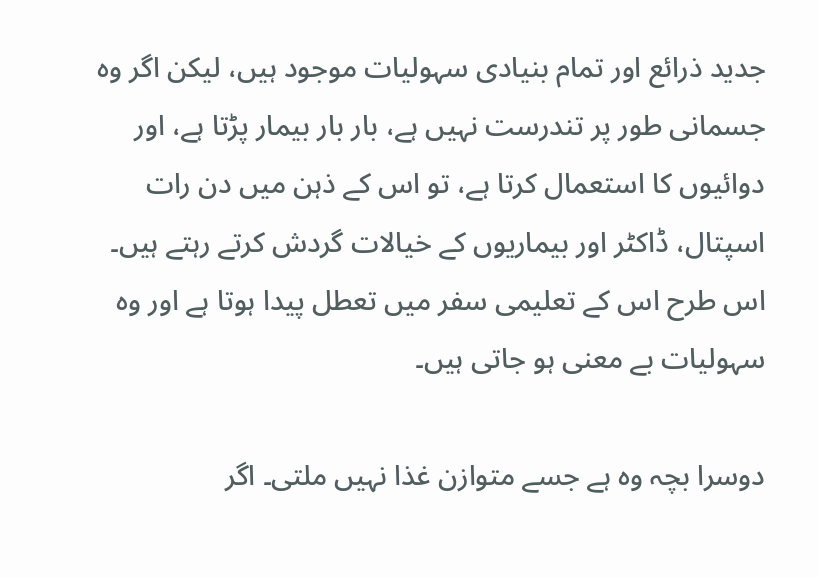جدید ذرائع اور تمام بنیادی سہولیات موجود ہیں، لیکن اگر وہ جسمانی طور پر تندرست نہیں ہے، بار بار بیمار پڑتا ہے، اور دوائیوں کا استعمال کرتا ہے، تو اس کے ذہن میں دن رات اسپتال، ڈاکٹر اور بیماریوں کے خیالات گردش کرتے رہتے ہیں۔ اس طرح اس کے تعلیمی سفر میں تعطل پیدا ہوتا ہے اور وہ سہولیات بے معنی ہو جاتی ہیں۔

دوسرا بچہ وہ ہے جسے متوازن غذا نہیں ملتی۔ اگر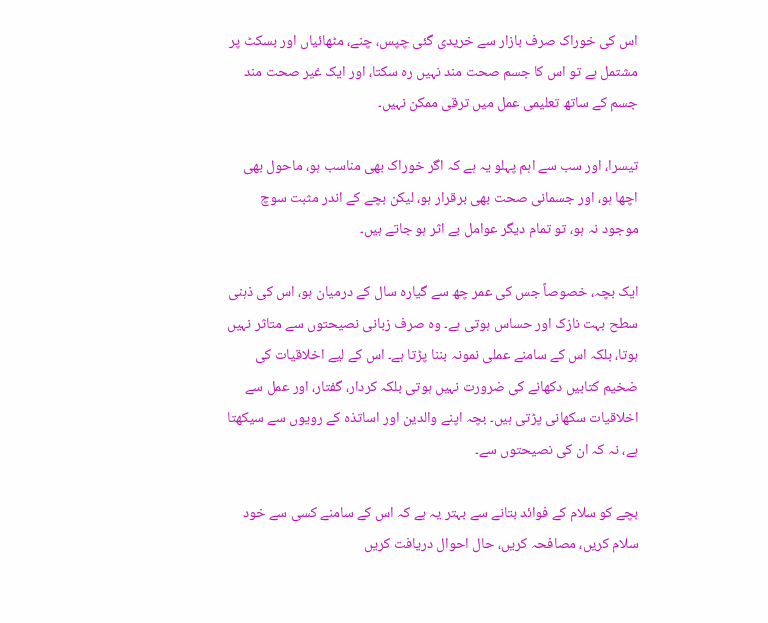اس کی خوراک صرف بازار سے خریدی گئی چپس، چنے، مٹھائیاں اور بسکٹ پر مشتمل ہے تو اس کا جسم صحت مند نہیں رہ سکتا، اور ایک غیر صحت مند جسم کے ساتھ تعلیمی عمل میں ترقی ممکن نہیں۔

تیسرا، اور سب سے اہم پہلو یہ ہے کہ اگر خوراک بھی مناسب ہو، ماحول بھی اچھا ہو، اور جسمانی صحت بھی برقرار ہو، لیکن بچے کے اندر مثبت سوچ موجود نہ ہو، تو تمام دیگر عوامل بے اثر ہو جاتے ہیں۔

ایک بچہ، خصوصاً جس کی عمر چھ سے گیارہ سال کے درمیان ہو، اس کی ذہنی سطح بہت نازک اور حساس ہوتی ہے۔ وہ صرف زبانی نصیحتوں سے متاثر نہیں ہوتا، بلکہ اس کے سامنے عملی نمونہ بننا پڑتا ہے۔ اس کے لیے اخلاقیات کی ضخیم کتابیں دکھانے کی ضرورت نہیں ہوتی بلکہ کردار، گفتار، اور عمل سے اخلاقیات سکھانی پڑتی ہیں۔ بچہ اپنے والدین اور اساتذہ کے رویوں سے سیکھتا ہے، نہ کہ ان کی نصیحتوں سے۔

بچے کو سلام کے فوائد بتانے سے بہتر یہ ہے کہ اس کے سامنے کسی سے خود سلام کریں، مصافحہ کریں، حال احوال دریافت کریں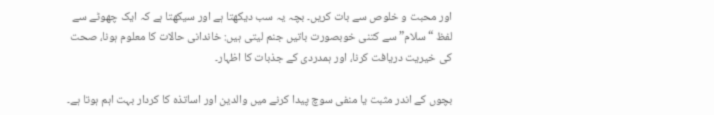اور محبت و خلوص سے بات کریں۔ بچہ یہ سب دیکھتا ہے اور سیکھتا ہے کہ ایک چھوٹے سے لفظ “سلام” سے کتنی خوبصورت باتیں جنم لیتی ہیں: خاندانی حالات کا معلوم ہونا، صحت کی خیریت دریافت کرنا، اور ہمدردی کے جذبات کا اظہار۔

بچوں کے اندر مثبت یا منفی سوچ پیدا کرنے میں والدین اور اساتذہ کا کردار بہت اہم ہوتا ہے۔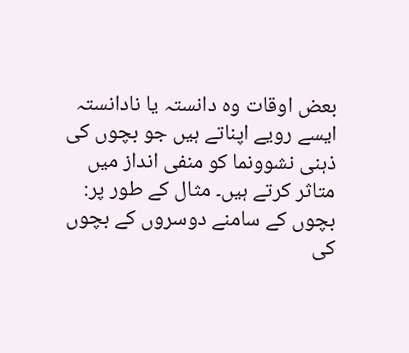بعض اوقات وہ دانستہ یا نادانستہ ایسے رویے اپناتے ہیں جو بچوں کی ذہنی نشوونما کو منفی انداز میں متاثر کرتے ہیں۔ مثال کے طور پر: بچوں کے سامنے دوسروں کے بچوں کی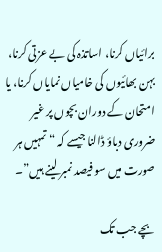برائیاں کرنا، اساتذہ کی بے عزتی کرنا، بہن بھائیوں کی خامیاں نمایاں کرنا، یا امتحان کے دوران بچوں پر غیر ضروری دباؤ ڈالنا جیسے کہ “تمہیں ہر صورت میں سو فیصد نمبر لینے ہیں”۔

بچے جب تک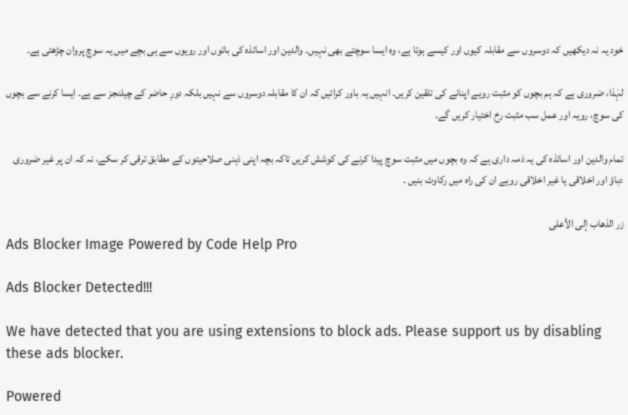خود یہ نہ دیکھیں کہ دوسروں سے مقابلہ کیوں اور کیسے ہوتا ہے، وہ ایسا سوچتے بھی نہیں۔ والدین اور اساتذہ کی باتوں اور رویوں سے ہی بچے میں یہ سوچ پروان چڑھتی ہے۔

لہٰذا، ضروری ہے کہ ہم بچوں کو مثبت رویے اپنانے کی تلقین کریں۔ انہیں یہ باور کرائیں کہ ان کا مقابلہ دوسروں سے نہیں بلکہ دورِ حاضر کے چیلنجز سے ہے۔ ایسا کرنے سے بچوں کی سوچ، رویہ اور عمل سب مثبت رخ اختیار کریں گے۔

تمام والدین اور اساتذہ کی یہ ذمہ داری ہے کہ وہ بچوں میں مثبت سوچ پیدا کرنے کی کوشش کریں تاکہ بچہ اپنی ذہنی صلاحیتوں کے مطابق ترقی کر سکے، نہ کہ ان پر غیر ضروری دباؤ اور اخلاقی یا غیر اخلاقی رویے ان کی راہ میں رکاوٹ بنیں ۔

زر الذهاب إلى الأعلى
Ads Blocker Image Powered by Code Help Pro

Ads Blocker Detected!!!

We have detected that you are using extensions to block ads. Please support us by disabling these ads blocker.

Powered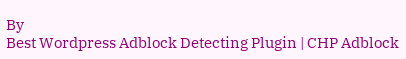By
Best Wordpress Adblock Detecting Plugin | CHP Adblock